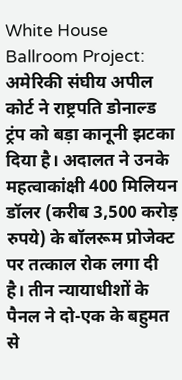White House Ballroom Project: अमेरिकी संघीय अपील कोर्ट ने राष्ट्रपति डोनाल्ड ट्रंप को बड़ा कानूनी झटका दिया है। अदालत ने उनके महत्वाकांक्षी 400 मिलियन डॉलर (करीब 3,500 करोड़ रुपये) के बॉलरूम प्रोजेक्ट पर तत्काल रोक लगा दी है। तीन न्यायाधीशों के पैनल ने दो-एक के बहुमत से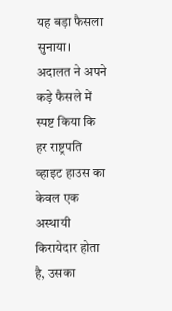यह बड़ा फैसला सुनाया।
अदालत ने अपने कड़े फैसले में स्पष्ट किया कि हर राष्ट्रपति व्हाइट हाउस का केवल एक अस्थायी किरायेदार होता है, उसका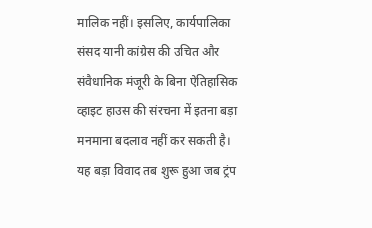मालिक नहीं। इसलिए, कार्यपालिका संसद यानी कांग्रेस की उचित और संवैधानिक मंजूरी के बिना ऐतिहासिक व्हाइट हाउस की संरचना में इतना बड़ा मनमाना बदलाव नहीं कर सकती है।
यह बड़ा विवाद तब शुरू हुआ जब ट्रंप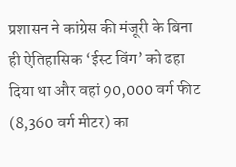प्रशासन ने कांग्रेस की मंजूरी के बिना ही ऐतिहासिक ‘ईस्ट विंग’ को ढहा दिया था और वहां 90,000 वर्ग फीट (8,360 वर्ग मीटर) का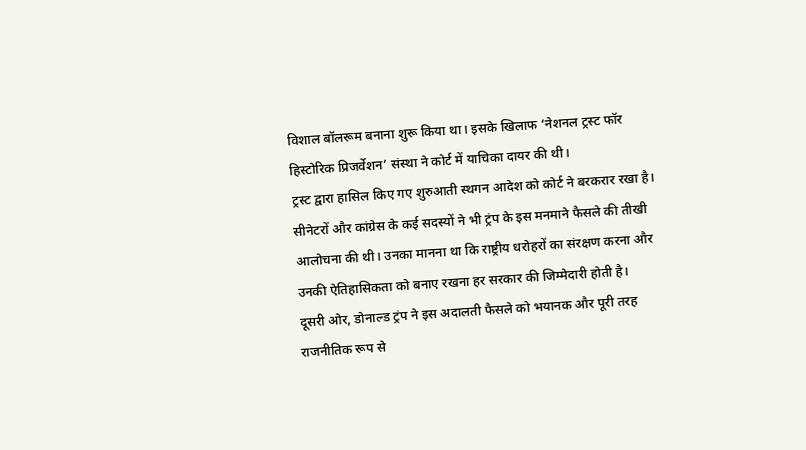विशाल बॉलरूम बनाना शुरू किया था। इसके खिलाफ ‘नेशनल ट्रस्ट फॉर हिस्टोरिक प्रिजर्वेशन’ संस्था ने कोर्ट में याचिका दायर की थी।
ट्रस्ट द्वारा हासिल किए गए शुरुआती स्थगन आदेश को कोर्ट ने बरकरार रखा है। सीनेटरों और कांग्रेस के कई सदस्यों ने भी ट्रंप के इस मनमाने फैसले की तीखी आलोचना की थी। उनका मानना था कि राष्ट्रीय धरोहरों का संरक्षण करना और उनकी ऐतिहासिकता को बनाए रखना हर सरकार की जिम्मेदारी होती है।
दूसरी ओर, डोनाल्ड ट्रंप ने इस अदालती फैसले को भयानक और पूरी तरह राजनीतिक रूप से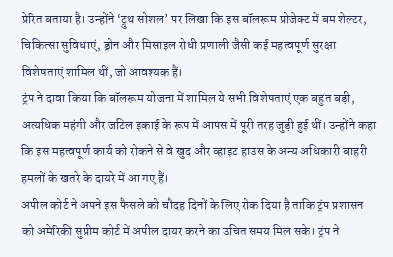प्रेरित बताया है। उन्होंने ‘ट्रुथ सोशल’ पर लिखा कि इस बॉलरूम प्रोजेक्ट में बम शेल्टर, चिकित्सा सुविधाएं, ड्रोन और मिसाइल रोधी प्रणाली जैसी कई महत्वपूर्ण सुरक्षा विशेषताएं शामिल थीं, जो आवश्यक हैं।
ट्रंप ने दावा किया कि बॉलरूम योजना में शामिल ये सभी विशेषताएं एक बहुत बड़ी, अत्यधिक महंगी और जटिल इकाई के रूप में आपस में पूरी तरह जुड़ी हुई थीं। उन्होंने कहा कि इस महत्वपूर्ण कार्य को रोकने से वे खुद और व्हाइट हाउस के अन्य अधिकारी बाहरी हमलों के खतरे के दायरे में आ गए हैं।
अपील कोर्ट ने अपने इस फैसले को चौदह दिनों के लिए रोक दिया है ताकि ट्रंप प्रशासन को अमेरिकी सुप्रीम कोर्ट में अपील दायर करने का उचित समय मिल सके। ट्रंप ने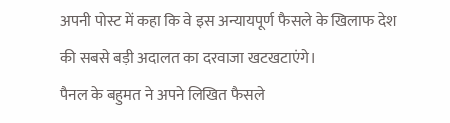अपनी पोस्ट में कहा कि वे इस अन्यायपूर्ण फैसले के खिलाफ देश की सबसे बड़ी अदालत का दरवाजा खटखटाएंगे।
पैनल के बहुमत ने अपने लिखित फैसले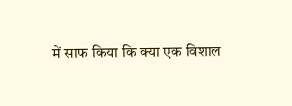में साफ किया कि क्या एक विशाल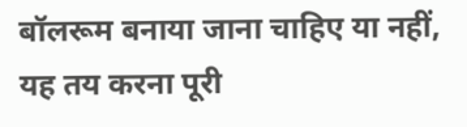बॉलरूम बनाया जाना चाहिए या नहीं, यह तय करना पूरी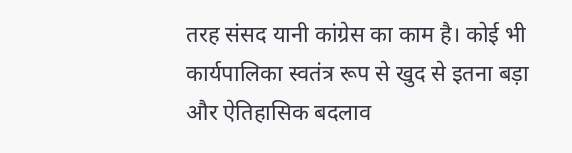तरह संसद यानी कांग्रेस का काम है। कोई भी कार्यपालिका स्वतंत्र रूप से खुद से इतना बड़ा और ऐतिहासिक बदलाव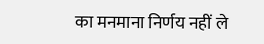का मनमाना निर्णय नहीं ले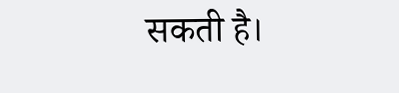सकती है।